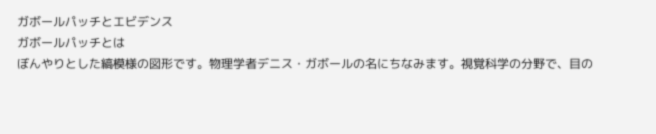ガボールパッチとエビデンス
ガボールパッチとは
ぼんやりとした縞模様の図形です。物理学者デニス・ガボールの名にちなみます。視覚科学の分野で、目の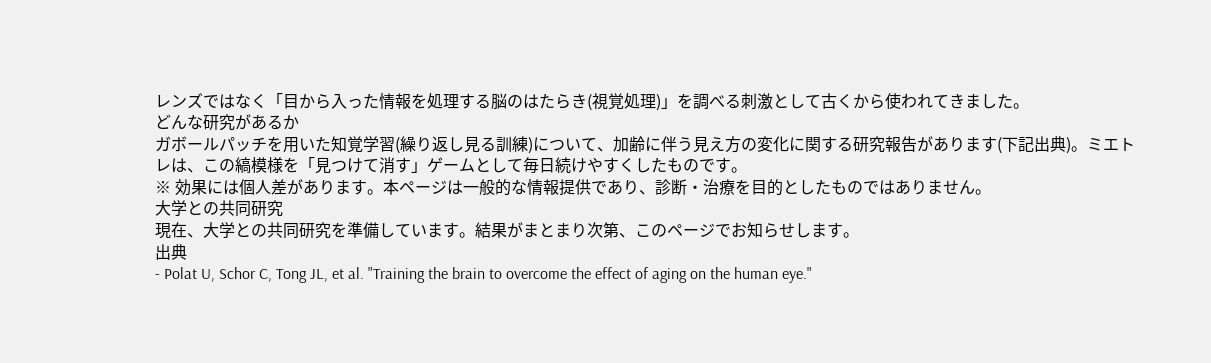レンズではなく「目から入った情報を処理する脳のはたらき(視覚処理)」を調べる刺激として古くから使われてきました。
どんな研究があるか
ガボールパッチを用いた知覚学習(繰り返し見る訓練)について、加齢に伴う見え方の変化に関する研究報告があります(下記出典)。ミエトレは、この縞模様を「見つけて消す」ゲームとして毎日続けやすくしたものです。
※ 効果には個人差があります。本ページは一般的な情報提供であり、診断・治療を目的としたものではありません。
大学との共同研究
現在、大学との共同研究を準備しています。結果がまとまり次第、このページでお知らせします。
出典
- Polat U, Schor C, Tong JL, et al. "Training the brain to overcome the effect of aging on the human eye."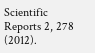Scientific Reports 2, 278 (2012).